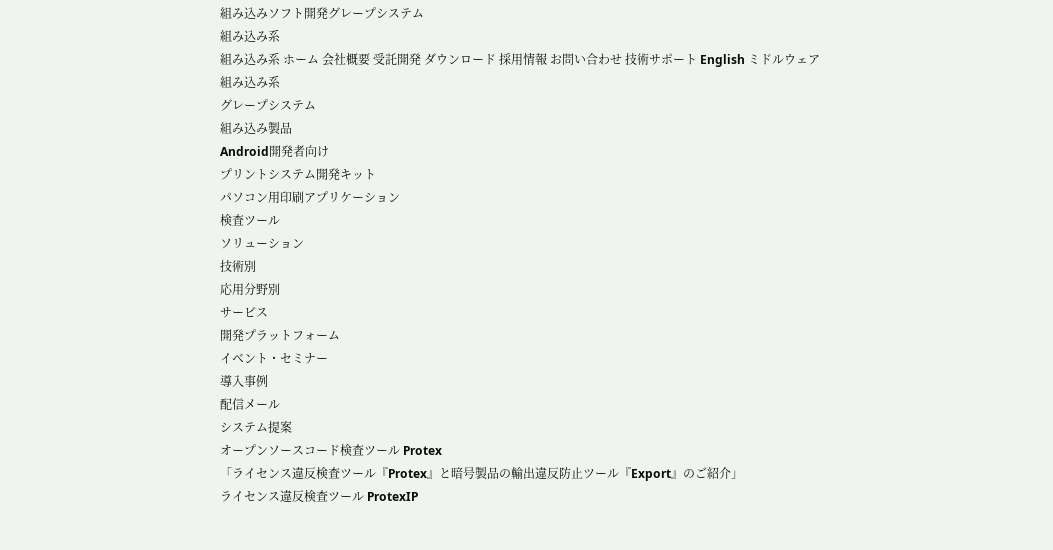組み込みソフト開発グレープシステム
組み込み系
組み込み系 ホーム 会社概要 受託開発 ダウンロード 採用情報 お問い合わせ 技術サポート English ミドルウェア
組み込み系
グレープシステム
組み込み製品
Android開発者向け
プリントシステム開発キット
パソコン用印刷アプリケーション
検査ツール
ソリューション
技術別
応用分野別
サービス
開発プラットフォーム
イベント・セミナー
導入事例
配信メール
システム提案
オープンソースコード検査ツール Protex
「ライセンス違反検査ツール『Protex』と暗号製品の輸出違反防止ツール『Export』のご紹介」
ライセンス違反検査ツール ProtexIP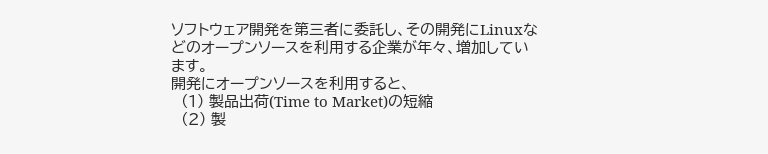ソフトウェア開発を第三者に委託し、その開発にLinuxなどのオープンソースを利用する企業が年々、増加しています。
開発にオープンソースを利用すると、
  (1) 製品出荷(Time to Market)の短縮
  (2) 製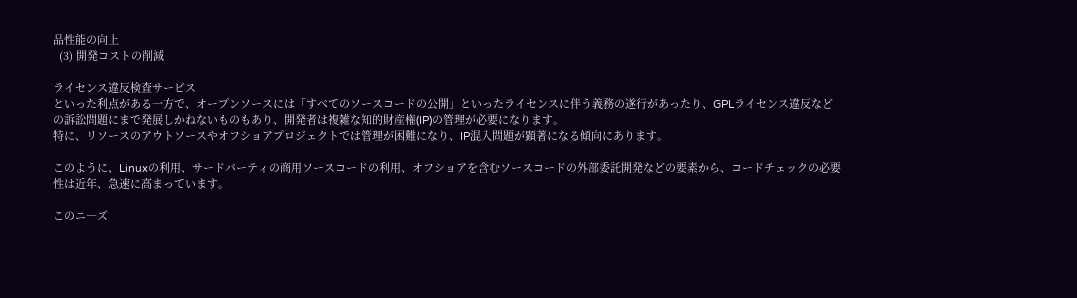品性能の向上
  (3) 開発コストの削減

ライセンス違反検査サービス
といった利点がある一方で、オープンソースには「すべてのソースコードの公開」といったライセンスに伴う義務の遂行があったり、GPLライセンス違反などの訴訟問題にまで発展しかねないものもあり、開発者は複雑な知的財産権(IP)の管理が必要になります。
特に、リソースのアウトソースやオフショアプロジェクトでは管理が困難になり、IP混入問題が顕著になる傾向にあります。

このように、Linuxの利用、サードパーティの商用ソースコードの利用、オフショアを含むソースコードの外部委託開発などの要素から、コードチェックの必要性は近年、急速に高まっています。

このニ―ズ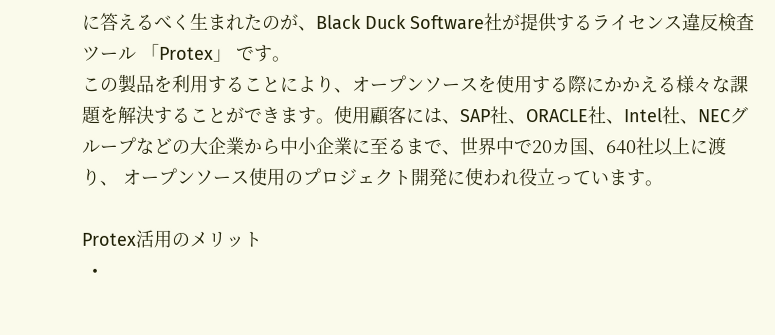に答えるべく生まれたのが、Black Duck Software社が提供するライセンス違反検査ツール 「Protex」 です。
この製品を利用することにより、オープンソースを使用する際にかかえる様々な課題を解決することができます。使用顧客には、SAP社、ORACLE社、Intel社、NECグループなどの大企業から中小企業に至るまで、世界中で20カ国、640社以上に渡り、 オープンソース使用のプロジェクト開発に使われ役立っています。

Protex活用のメリット
  •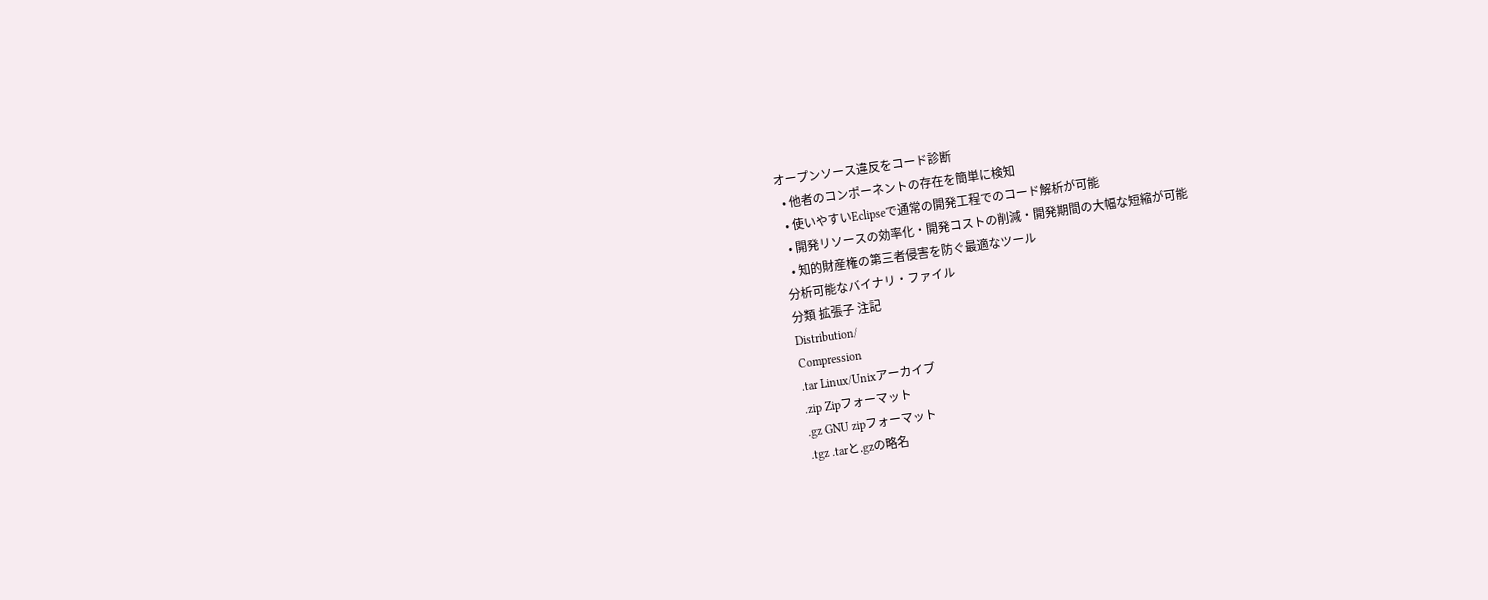オープンソース違反をコード診断
  • 他者のコンポーネントの存在を簡単に検知
  • 使いやすいEclipseで通常の開発工程でのコード解析が可能
  • 開発リソースの効率化・開発コストの削減・開発期間の大幅な短縮が可能
  • 知的財産権の第三者侵害を防ぐ最適なツール
分析可能なバイナリ・ファイル
分類 拡張子 注記
Distribution/
Compression
.tar Linux/Unixアーカイブ
.zip Zipフォーマット
.gz GNU zipフォーマット
.tgz .tarと.gzの略名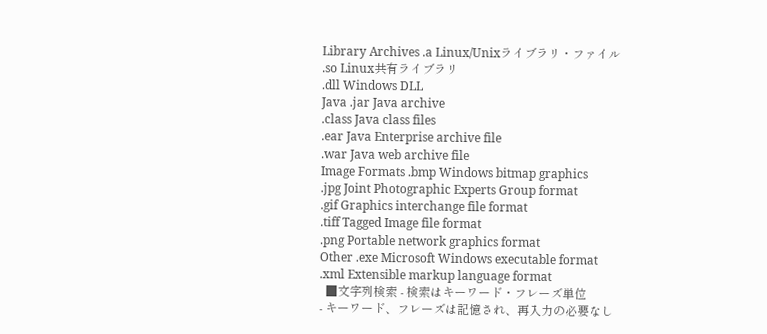Library Archives .a Linux/Unixライブラリ・ファイル
.so Linux共有ライブラリ
.dll Windows DLL
Java .jar Java archive
.class Java class files
.ear Java Enterprise archive file
.war Java web archive file
Image Formats .bmp Windows bitmap graphics
.jpg Joint Photographic Experts Group format
.gif Graphics interchange file format
.tiff Tagged Image file format
.png Portable network graphics format
Other .exe Microsoft Windows executable format
.xml Extensible markup language format
  ■文字列検索 - 検索はキーワード・フレーズ単位
- キーワード、フレーズは記憶され、再入力の必要なし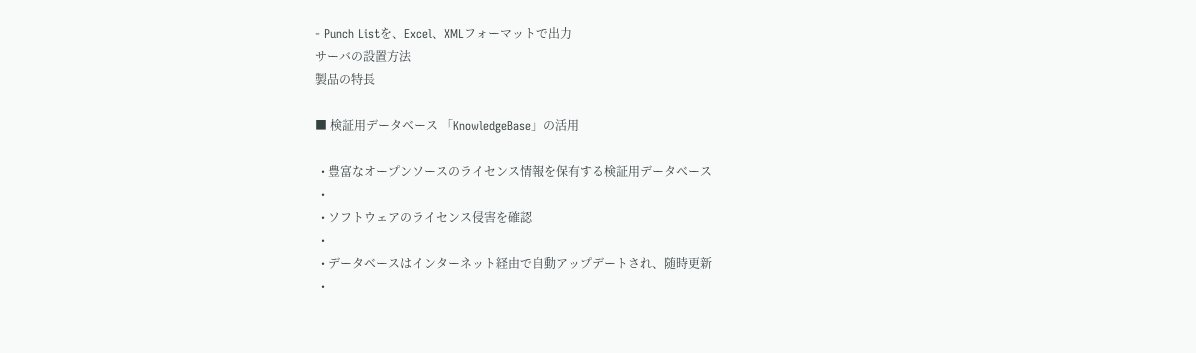- Punch Listを、Excel、XMLフォーマットで出力
サーバの設置方法
製品の特長

■ 検証用データベース 「KnowledgeBase」の活用

  • 豊富なオープンソースのライセンス情報を保有する検証用データベース
  •
  • ソフトウェアのライセンス侵害を確認
  •
  • データベースはインターネット経由で自動アップデートされ、随時更新
  •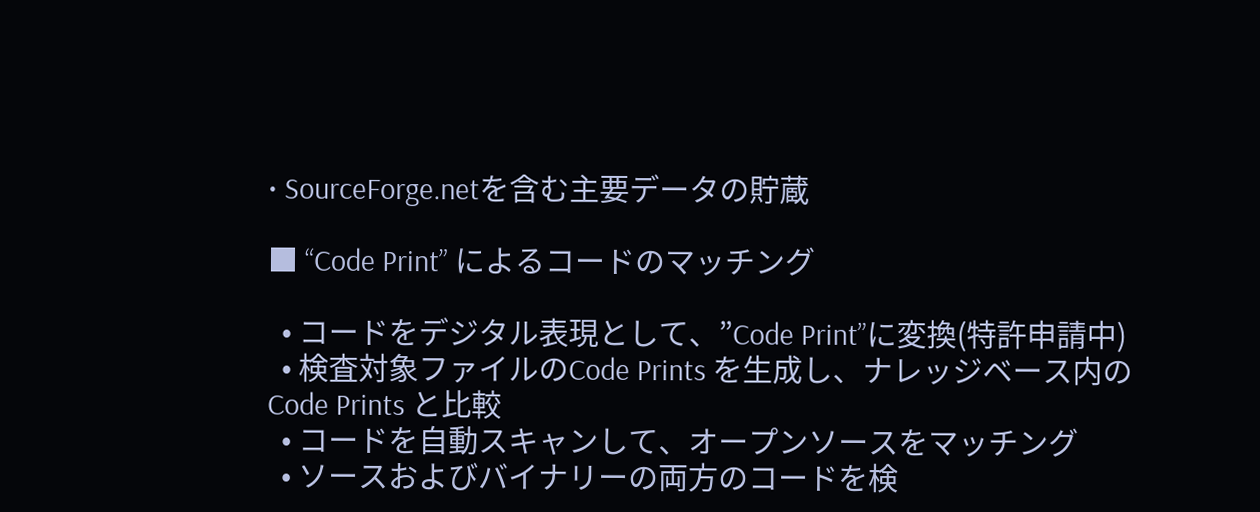• SourceForge.netを含む主要データの貯蔵

■ “Code Print” によるコードのマッチング

  • コードをデジタル表現として、”Code Print”に変換(特許申請中)
  • 検査対象ファイルのCode Prints を生成し、ナレッジベース内のCode Prints と比較
  • コードを自動スキャンして、オープンソースをマッチング
  • ソースおよびバイナリーの両方のコードを検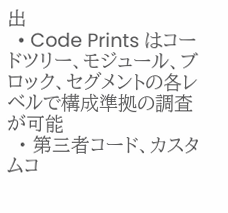出
  • Code Prints はコードツリー、モジュール、ブロック、セグメントの各レベルで構成準拠の調査が可能
  • 第三者コード、カスタムコ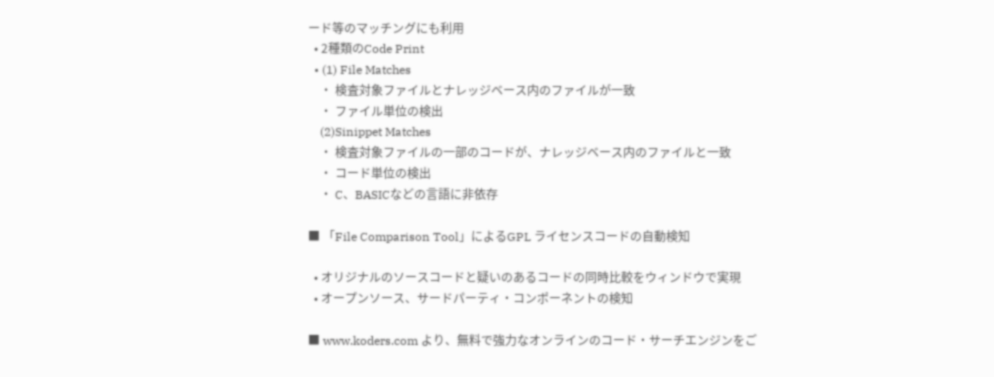ード等のマッチングにも利用
  • 2種類のCode Print
  • (1) File Matches
    ・ 検査対象ファイルとナレッジベース内のファイルが一致
    ・ ファイル単位の検出
    (2)Sinippet Matches
    ・ 検査対象ファイルの一部のコードが、ナレッジベース内のファイルと一致
    ・ コード単位の検出
    ・ C、BASICなどの言語に非依存

■ 「File Comparison Tool」によるGPL ライセンスコードの自動検知

  • オリジナルのソースコードと疑いのあるコードの同時比較をウィンドウで実現
  • オープンソース、サードパーティ・コンポーネントの検知

■ www.koders.com より、無料で強力なオンラインのコード・サーチエンジンをご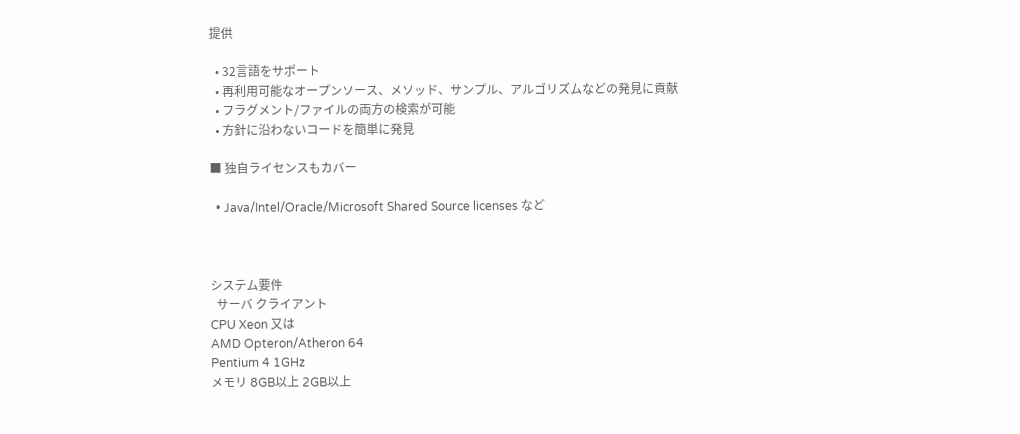提供

  • 32言語をサポート
  • 再利用可能なオープンソース、メソッド、サンプル、アルゴリズムなどの発見に貢献
  • フラグメント/ファイルの両方の検索が可能
  • 方針に沿わないコードを簡単に発見

■ 独自ライセンスもカバー

  • Java/Intel/Oracle/Microsoft Shared Source licenses など



システム要件
  サーバ クライアント
CPU Xeon 又は
AMD Opteron/Atheron 64
Pentium 4 1GHz
メモリ 8GB以上 2GB以上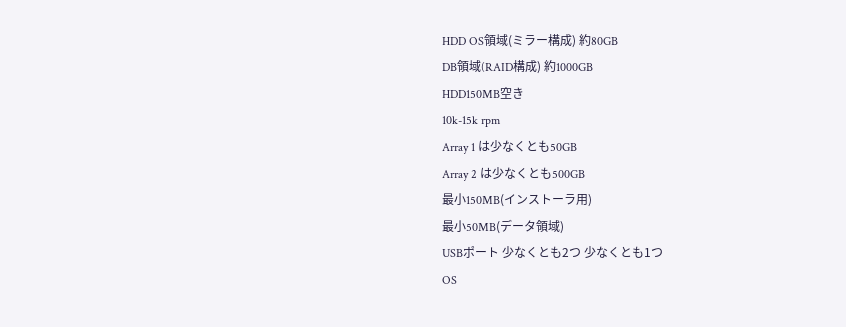HDD OS領域(ミラー構成) 約80GB
DB領域(RAID構成) 約1000GB
HDD150MB空き
10k-15k rpm
Array 1 は少なくとも50GB
Array 2 は少なくとも500GB
最小150MB(インストーラ用)
最小50MB(データ領域)
USBポート 少なくとも2つ 少なくとも1つ
OS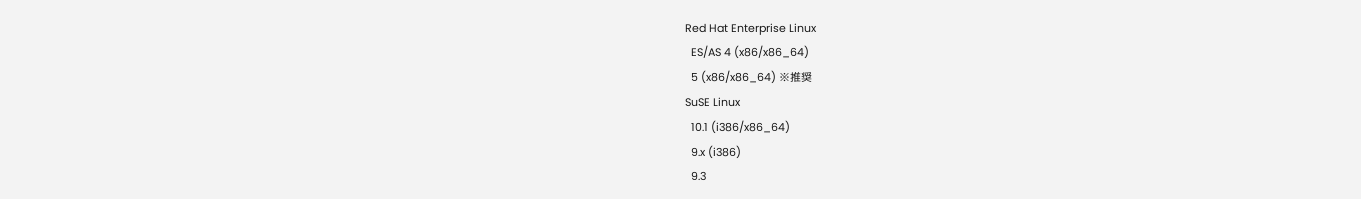Red Hat Enterprise Linux
  ES/AS 4 (x86/x86_64)
  5 (x86/x86_64) ※推奨
SuSE Linux
  10.1 (i386/x86_64)
  9.x (i386)
  9.3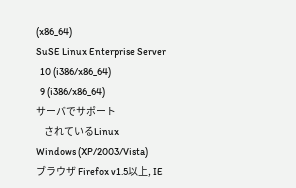(x86_64)
SuSE Linux Enterprise Server
  10 (i386/x86_64)
  9 (i386/x86_64)
サーバでサポート
    されているLinux
Windows (XP/2003/Vista)
ブラウザ Firefox v1.5以上, IE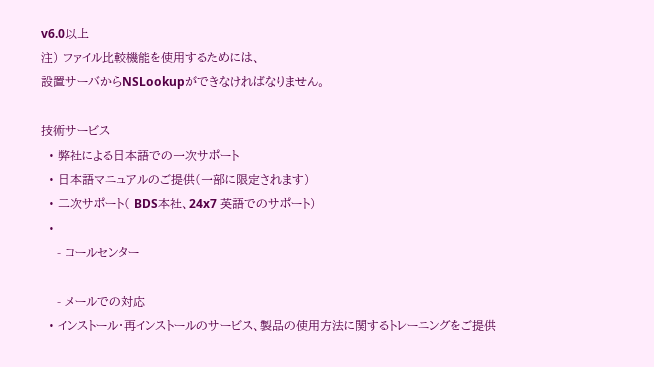v6.0以上
注) ファイル比較機能を使用するためには、
設置サーバからNSLookupができなければなりません。

技術サービス
  • 弊社による日本語での一次サポート
  • 日本語マニュアルのご提供(一部に限定されます)
  • 二次サポート( BDS本社、24x7 英語でのサポート)
  •
    - コールセンター

    - メールでの対応
  • インストール・再インストールのサービス、製品の使用方法に関するトレーニングをご提供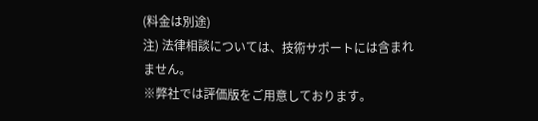(料金は別途)
注) 法律相談については、技術サポートには含まれません。
※弊社では評価版をご用意しております。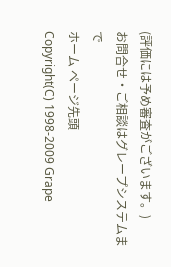(評価には予め審査がございます。)
お問合せ・ご相談はグレープシステムまで
ホーム ページ先頭
Copyright(C) 1998-2009 Grape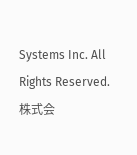Systems Inc. All Rights Reserved.
株式会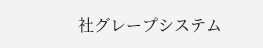社グレープシステム